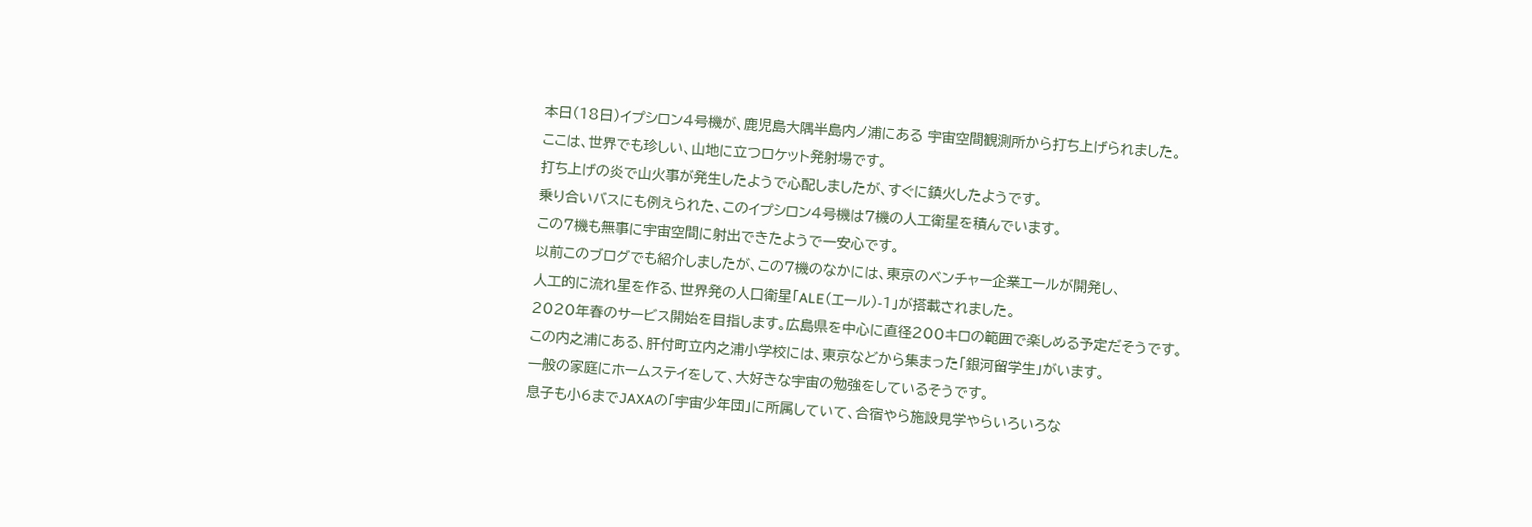本日(18日)イプシロン4号機が、鹿児島大隅半島内ノ浦にある 宇宙空間観測所から打ち上げられました。
ここは、世界でも珍しい、山地に立つロケット発射場です。
打ち上げの炎で山火事が発生したようで心配しましたが、すぐに鎮火したようです。
乗り合いバスにも例えられた、このイプシロン4号機は7機の人工衛星を積んでいます。
この7機も無事に宇宙空間に射出できたようで一安心です。
以前このブログでも紹介しましたが、この7機のなかには、東京のベンチャー企業エールが開発し、
人工的に流れ星を作る、世界発の人口衛星「ALE(エール)-1」が搭載されました。
2020年春のサービス開始を目指します。広島県を中心に直径200キロの範囲で楽しめる予定だそうです。
この内之浦にある、肝付町立内之浦小学校には、東京などから集まった「銀河留学生」がいます。
一般の家庭にホームステイをして、大好きな宇宙の勉強をしているそうです。
息子も小6までJAXAの「宇宙少年団」に所属していて、合宿やら施設見学やらいろいろな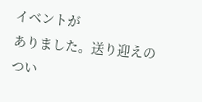イベントが
ありました。送り迎えのつい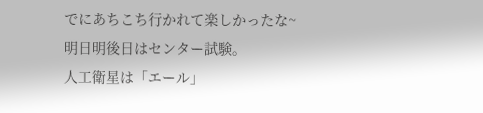でにあちこち行かれて楽しかったな~
明日明後日はセンター試験。
人工衛星は「エール」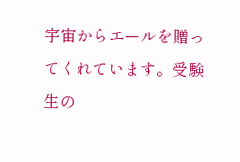宇宙からエールを贈ってくれています。受験生の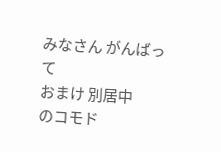みなさん がんばって
おまけ 別居中
のコモド